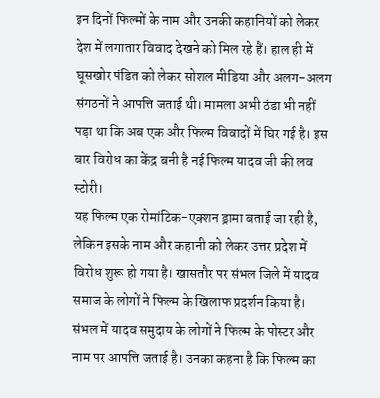इन दिनों फिल्मों के नाम और उनकी कहानियों को लेकर देश में लगातार विवाद देखने को मिल रहे हैं। हाल ही में घूसखोर पंडित को लेकर सोशल मीडिया और अलग-अलग संगठनों ने आपत्ति जताई थी। मामला अभी ठंडा भी नहीं पड़ा था कि अब एक और फिल्म विवादों में घिर गई है। इस बार विरोध का केंद्र बनी है नई फिल्म यादव जी की लव स्टोरी।
यह फिल्म एक रोमांटिक-एक्शन ड्रामा बताई जा रही है, लेकिन इसके नाम और कहानी को लेकर उत्तर प्रदेश में विरोध शुरू हो गया है। खासतौर पर संभल जिले में यादव समाज के लोगों ने फिल्म के खिलाफ प्रदर्शन किया है।
संभल में यादव समुदाय के लोगों ने फिल्म के पोस्टर और नाम पर आपत्ति जताई है। उनका कहना है कि फिल्म का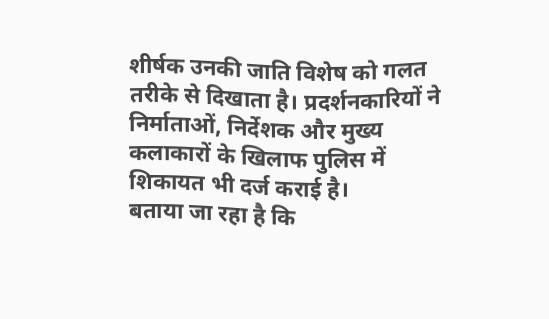शीर्षक उनकी जाति विशेष को गलत तरीके से दिखाता है। प्रदर्शनकारियों ने निर्माताओं, निर्देशक और मुख्य कलाकारों के खिलाफ पुलिस में शिकायत भी दर्ज कराई है।
बताया जा रहा है कि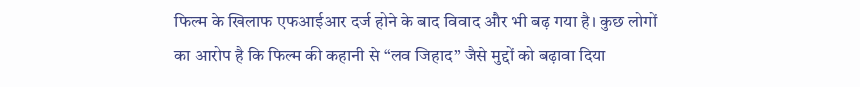फिल्म के खिलाफ एफआईआर दर्ज होने के बाद विवाद और भी बढ़ गया है। कुछ लोगों का आरोप है कि फिल्म की कहानी से “लव जिहाद” जैसे मुद्दों को बढ़ावा दिया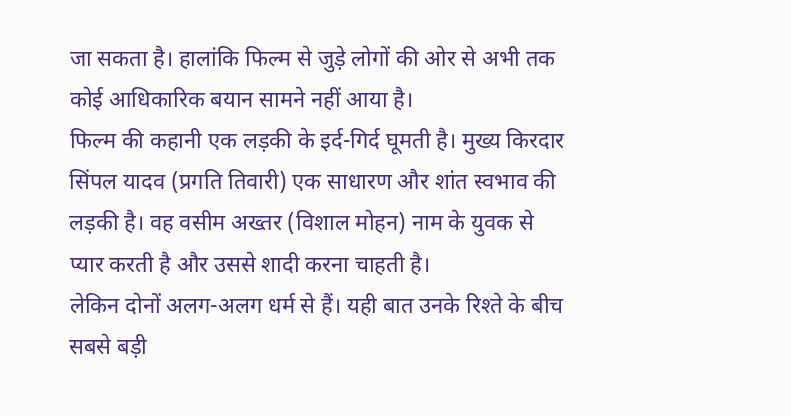जा सकता है। हालांकि फिल्म से जुड़े लोगों की ओर से अभी तक कोई आधिकारिक बयान सामने नहीं आया है।
फिल्म की कहानी एक लड़की के इर्द-गिर्द घूमती है। मुख्य किरदार सिंपल यादव (प्रगति तिवारी) एक साधारण और शांत स्वभाव की लड़की है। वह वसीम अख्तर (विशाल मोहन) नाम के युवक से प्यार करती है और उससे शादी करना चाहती है।
लेकिन दोनों अलग-अलग धर्म से हैं। यही बात उनके रिश्ते के बीच सबसे बड़ी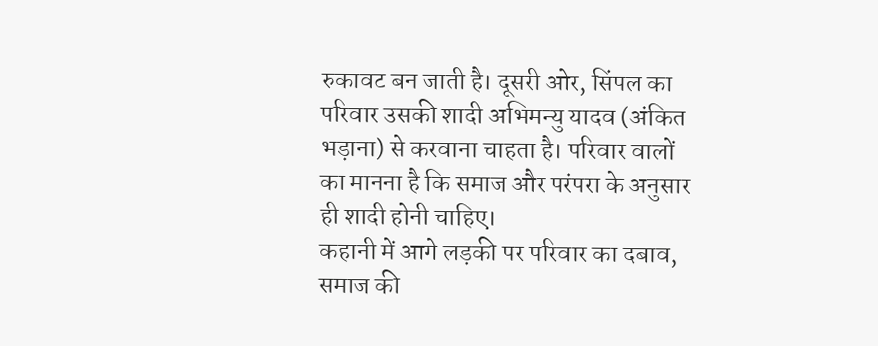रुकावट बन जाती है। दूसरी ओर, सिंपल का परिवार उसकी शादी अभिमन्यु यादव (अंकित भड़ाना) से करवाना चाहता है। परिवार वालों का मानना है कि समाज और परंपरा के अनुसार ही शादी होनी चाहिए।
कहानी में आगे लड़की पर परिवार का दबाव, समाज की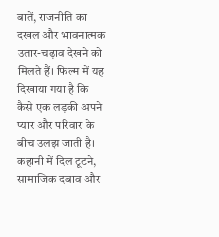बातें, राजनीति का दखल और भावनात्मक उतार-चढ़ाव देखने को मिलते हैं। फिल्म में यह दिखाया गया है कि कैसे एक लड़की अपने प्यार और परिवार के बीच उलझ जाती है। कहानी में दिल टूटने, सामाजिक दबाव और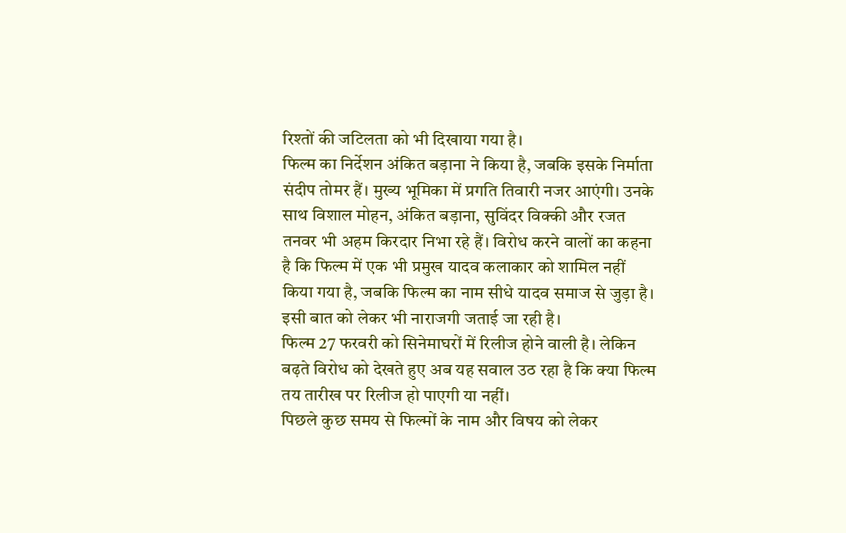रिश्तों की जटिलता को भी दिखाया गया है।
फिल्म का निर्देशन अंकित बड़ाना ने किया है, जबकि इसके निर्माता संदीप तोमर हैं। मुख्य भूमिका में प्रगति तिवारी नजर आएंगी। उनके साथ विशाल मोहन, अंकित बड़ाना, सुविंदर विक्की और रजत तनवर भी अहम किरदार निभा रहे हैं। विरोध करने वालों का कहना है कि फिल्म में एक भी प्रमुख यादव कलाकार को शामिल नहीं किया गया है, जबकि फिल्म का नाम सीधे यादव समाज से जुड़ा है। इसी बात को लेकर भी नाराजगी जताई जा रही है।
फिल्म 27 फरवरी को सिनेमाघरों में रिलीज होने वाली है। लेकिन बढ़ते विरोध को देखते हुए अब यह सवाल उठ रहा है कि क्या फिल्म तय तारीख पर रिलीज हो पाएगी या नहीं।
पिछले कुछ समय से फिल्मों के नाम और विषय को लेकर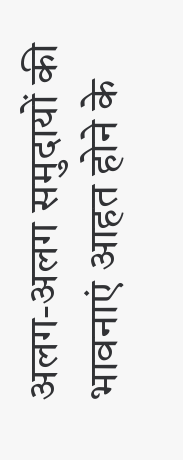अलग-अलग समुदायों की भावनाएं आहत होने के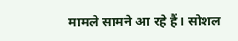मामले सामने आ रहे हैं। सोशल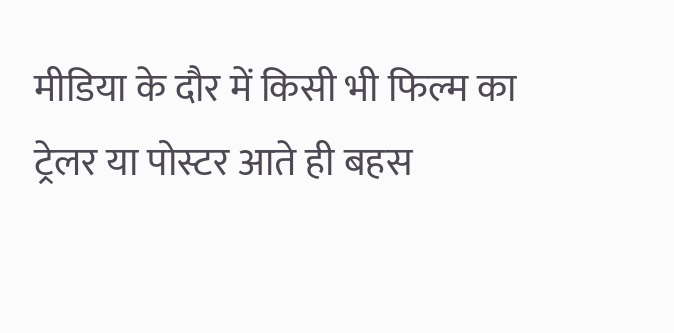मीडिया के दौर में किसी भी फिल्म का ट्रेलर या पोस्टर आते ही बहस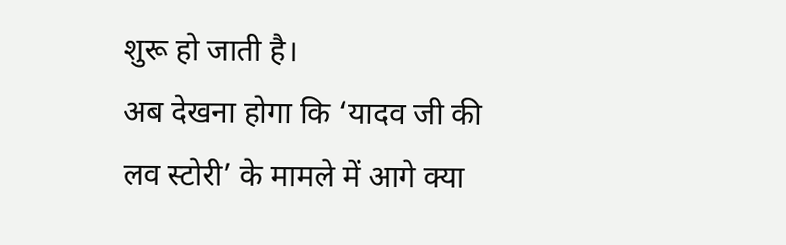शुरू हो जाती है।
अब देखना होगा कि ‘यादव जी की लव स्टोरी’ के मामले में आगे क्या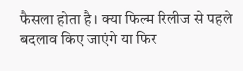फैसला होता है। क्या फिल्म रिलीज से पहले बदलाव किए जाएंगे या फिर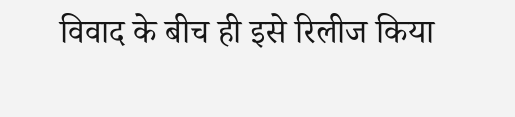विवाद के बीच ही इसे रिलीज किया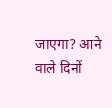जाएगा? आने वाले दिनों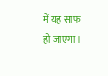में यह साफ हो जाएगा।